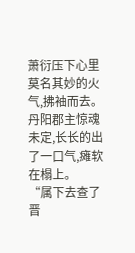萧衍压下心里莫名其妙的火气,拂袖而去。
丹阳郡主惊魂未定,长长的出了一口气,瘫软在榻上。
“属下去查了晋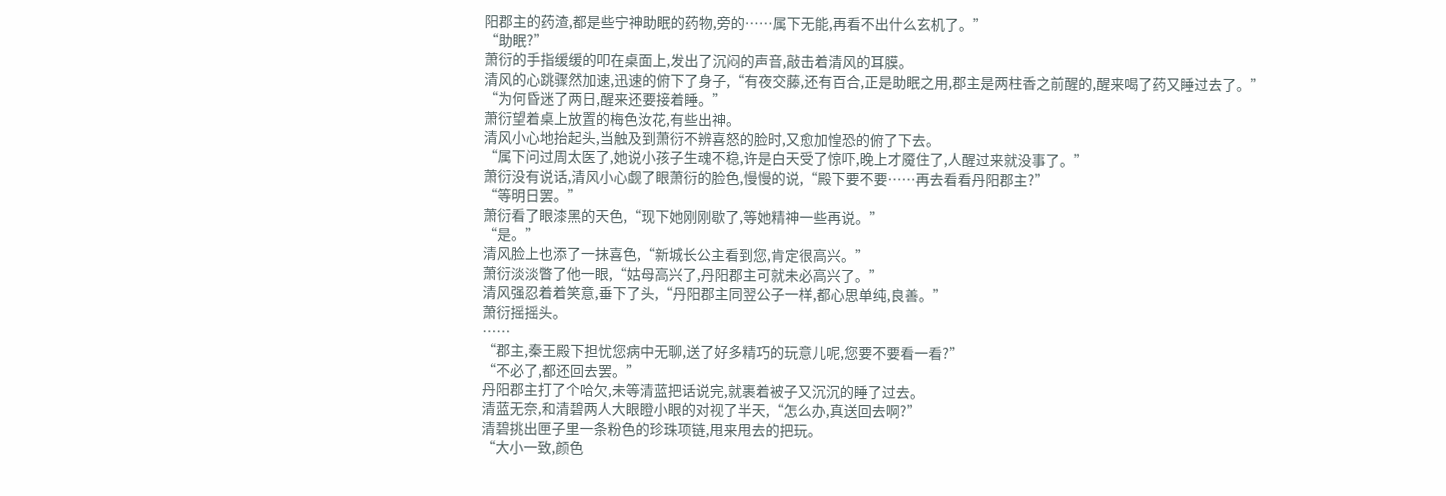阳郡主的药渣,都是些宁神助眠的药物,旁的……属下无能,再看不出什么玄机了。”
“助眠?”
萧衍的手指缓缓的叩在桌面上,发出了沉闷的声音,敲击着清风的耳膜。
清风的心跳骤然加速,迅速的俯下了身子,“有夜交藤,还有百合,正是助眠之用,郡主是两柱香之前醒的,醒来喝了药又睡过去了。”
“为何昏迷了两日,醒来还要接着睡。”
萧衍望着桌上放置的梅色汝花,有些出神。
清风小心地抬起头,当触及到萧衍不辨喜怒的脸时,又愈加惶恐的俯了下去。
“属下问过周太医了,她说小孩子生魂不稳,许是白天受了惊吓,晚上才魇住了,人醒过来就没事了。”
萧衍没有说话,清风小心觑了眼萧衍的脸色,慢慢的说,“殿下要不要……再去看看丹阳郡主?”
“等明日罢。”
萧衍看了眼漆黑的天色,“现下她刚刚歇了,等她精神一些再说。”
“是。”
清风脸上也添了一抹喜色,“新城长公主看到您,肯定很高兴。”
萧衍淡淡瞥了他一眼,“姑母高兴了,丹阳郡主可就未必高兴了。”
清风强忍着着笑意,垂下了头,“丹阳郡主同翌公子一样,都心思单纯,良善。”
萧衍摇摇头。
……
“郡主,秦王殿下担忧您病中无聊,送了好多精巧的玩意儿呢,您要不要看一看?”
“不必了,都还回去罢。”
丹阳郡主打了个哈欠,未等清蓝把话说完,就裹着被子又沉沉的睡了过去。
清蓝无奈,和清碧两人大眼瞪小眼的对视了半天,“怎么办,真送回去啊?”
清碧挑出匣子里一条粉色的珍珠项链,甩来甩去的把玩。
“大小一致,颜色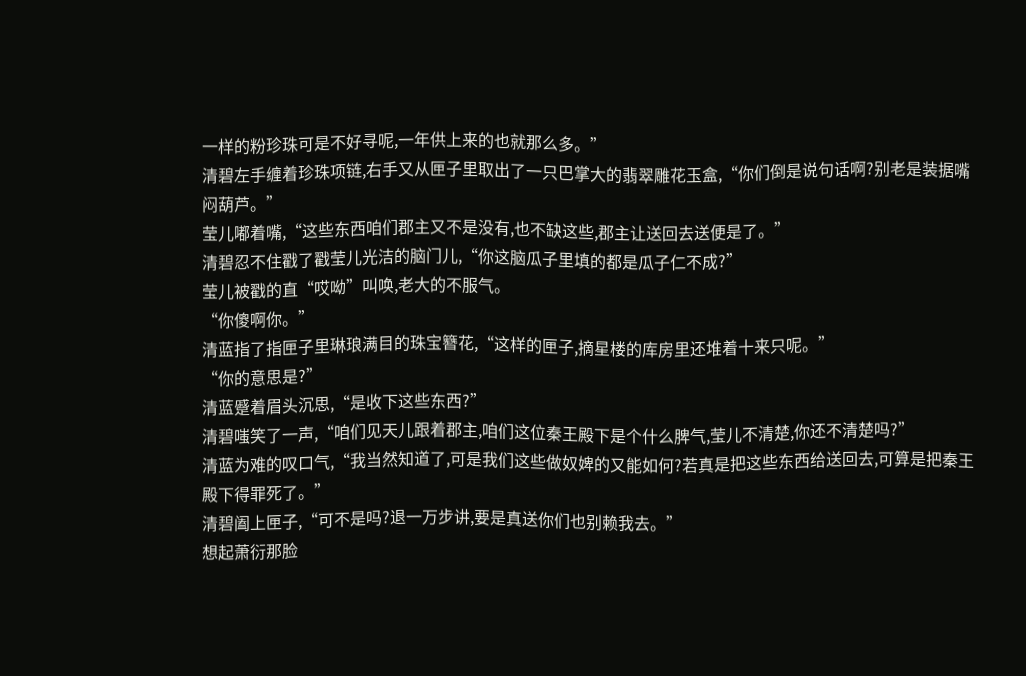一样的粉珍珠可是不好寻呢,一年供上来的也就那么多。”
清碧左手缠着珍珠项链,右手又从匣子里取出了一只巴掌大的翡翠雕花玉盒,“你们倒是说句话啊?别老是装据嘴闷葫芦。”
莹儿嘟着嘴,“这些东西咱们郡主又不是没有,也不缺这些,郡主让送回去送便是了。”
清碧忍不住戳了戳莹儿光洁的脑门儿,“你这脑瓜子里填的都是瓜子仁不成?”
莹儿被戳的直“哎呦”叫唤,老大的不服气。
“你傻啊你。”
清蓝指了指匣子里琳琅满目的珠宝簪花,“这样的匣子,摘星楼的库房里还堆着十来只呢。”
“你的意思是?”
清蓝蹙着眉头沉思,“是收下这些东西?”
清碧嗤笑了一声,“咱们见天儿跟着郡主,咱们这位秦王殿下是个什么脾气,莹儿不清楚,你还不清楚吗?”
清蓝为难的叹口气,“我当然知道了,可是我们这些做奴婢的又能如何?若真是把这些东西给送回去,可算是把秦王殿下得罪死了。”
清碧阖上匣子,“可不是吗?退一万步讲,要是真送你们也别赖我去。”
想起萧衍那脸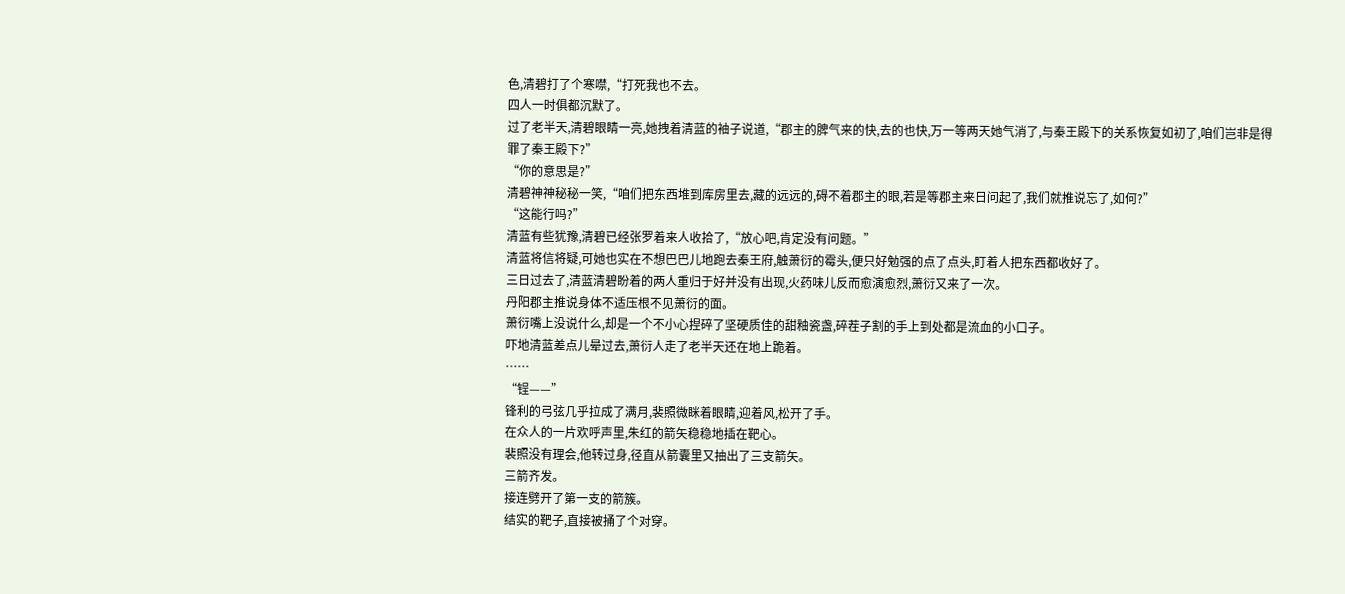色,清碧打了个寒噤,“打死我也不去。
四人一时俱都沉默了。
过了老半天,清碧眼睛一亮,她拽着清蓝的袖子说道,“郡主的脾气来的快,去的也快,万一等两天她气消了,与秦王殿下的关系恢复如初了,咱们岂非是得罪了秦王殿下?”
“你的意思是?”
清碧神神秘秘一笑,“咱们把东西堆到库房里去,藏的远远的,碍不着郡主的眼,若是等郡主来日问起了,我们就推说忘了,如何?”
“这能行吗?”
清蓝有些犹豫,清碧已经张罗着来人收拾了,“放心吧,肯定没有问题。”
清蓝将信将疑,可她也实在不想巴巴儿地跑去秦王府,触萧衍的霉头,便只好勉强的点了点头,盯着人把东西都收好了。
三日过去了,清蓝清碧盼着的两人重归于好并没有出现,火药味儿反而愈演愈烈,萧衍又来了一次。
丹阳郡主推说身体不适压根不见萧衍的面。
萧衍嘴上没说什么,却是一个不小心捏碎了坚硬质佳的甜釉瓷盏,碎茬子割的手上到处都是流血的小口子。
吓地清蓝差点儿晕过去,萧衍人走了老半天还在地上跪着。
……
“锃——”
锋利的弓弦几乎拉成了满月,裴照微眯着眼睛,迎着风,松开了手。
在众人的一片欢呼声里,朱红的箭矢稳稳地插在靶心。
裴照没有理会,他转过身,径直从箭囊里又抽出了三支箭矢。
三箭齐发。
接连劈开了第一支的箭簇。
结实的靶子,直接被捅了个对穿。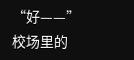“好——”
校场里的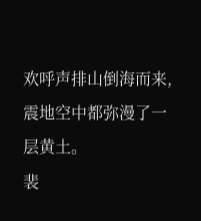欢呼声排山倒海而来,震地空中都弥漫了一层黄土。
裴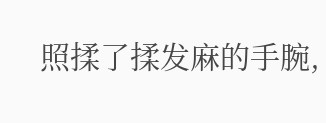照揉了揉发麻的手腕,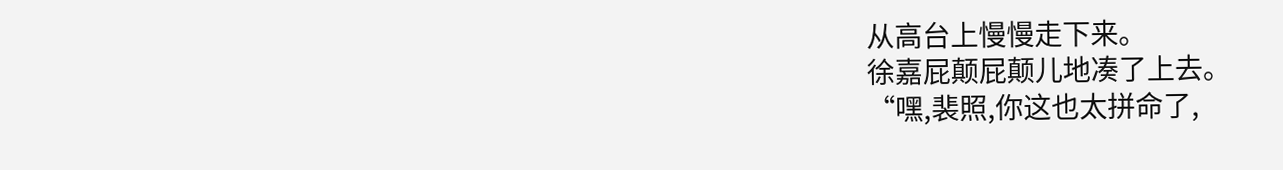从高台上慢慢走下来。
徐嘉屁颠屁颠儿地凑了上去。
“嘿,裴照,你这也太拼命了,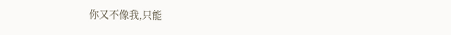你又不像我,只能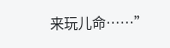来玩儿命……”